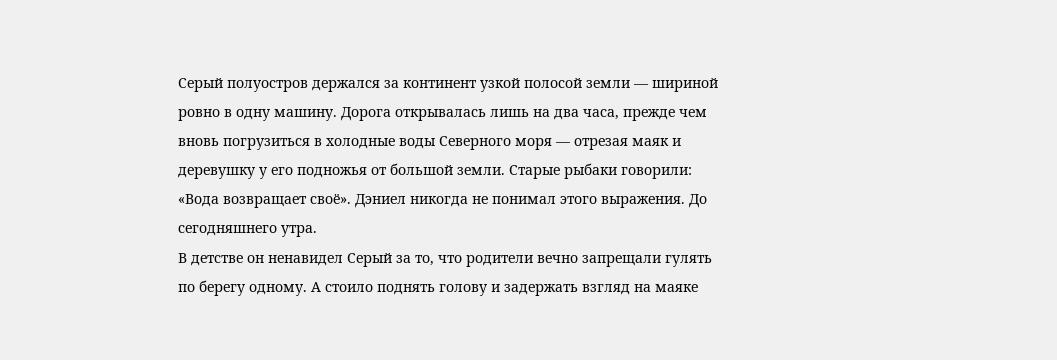Серый полуостров держался за континент узкой полосой земли — шириной ровно в одну машину. Дорога открывалась лишь на два часа, прежде чем вновь погрузиться в холодные воды Северного моря — отрезая маяк и деревушку у его подножья от большой земли. Старые рыбаки говорили: «Вода возвращает своё». Дэниел никогда не понимал этого выражения. До сегодняшнего утра.
В детстве он ненавидел Серый за то, что родители вечно запрещали гулять по берегу одному. А стоило поднять голову и задержать взгляд на маяке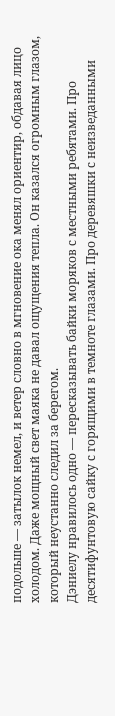подольше — затылок немел, и ветер словно в мгновение ока менял ориентир, обдавая лицо холодом. Даже мощный свет маяка не давал ощущения тепла. Он казался огромным глазом, который неустанно следил за берегом.
Дэниелу нравилось одно — пересказывать байки моряков с местными ребятами. Про десятифунтовую сайку с горящими в темноте глазами. Про деревяшки с неизведанными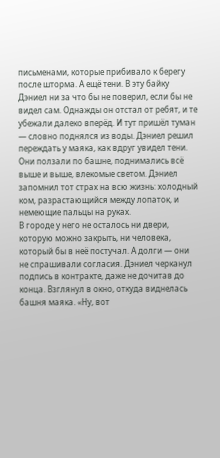письменами, которые прибивало к берегу после шторма. А ещё тени. В эту байку Дэниел ни за что бы не поверил, если бы не видел сам. Однажды он отстал от ребят, и те убежали далеко вперёд. И тут пришёл туман — словно поднялся из воды. Дэниел решил переждать у маяка, как вдруг увидел тени. Они ползали по башне, поднимались всё выше и выше, влекомые светом. Дэниел запомнил тот страх на всю жизнь: холодный ком, разрастающийся между лопаток, и немеющие пальцы на руках.
В городе у него не осталось ни двери, которую можно закрыть, ни человека, который бы в неё постучал. А долги — они не спрашивали согласия. Дэниел черканул подпись в контракте, даже не дочитав до конца. Взглянул в окно, откуда виднелась башня маяка. «Ну, вот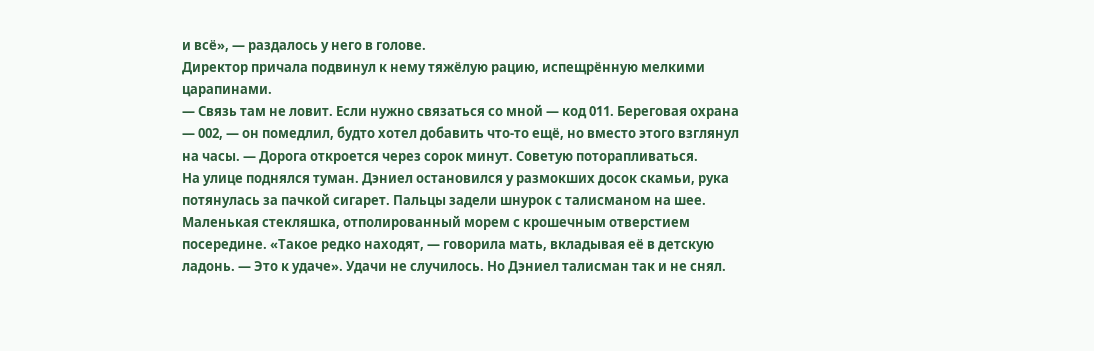и всё», — раздалось у него в голове.
Директор причала подвинул к нему тяжёлую рацию, испещрённую мелкими царапинами.
— Связь там не ловит. Если нужно связаться со мной — код 011. Береговая охрана — 002, — он помедлил, будто хотел добавить что-то ещё, но вместо этого взглянул на часы. — Дорога откроется через сорок минут. Советую поторапливаться.
На улице поднялся туман. Дэниел остановился у размокших досок скамьи, рука потянулась за пачкой сигарет. Пальцы задели шнурок с талисманом на шее. Маленькая стекляшка, отполированный морем с крошечным отверстием посередине. «Такое редко находят, — говорила мать, вкладывая её в детскую ладонь. — Это к удаче». Удачи не случилось. Но Дэниел талисман так и не снял.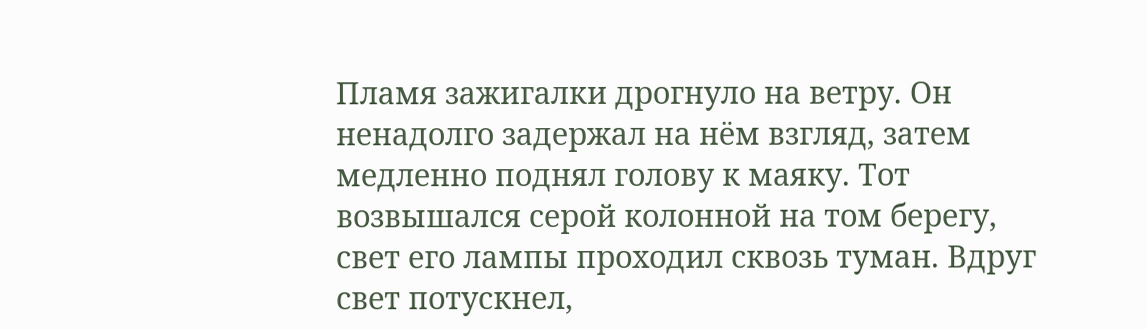Пламя зажигалки дрогнуло на ветру. Он ненадолго задержал на нём взгляд, затем медленно поднял голову к маяку. Тот возвышался серой колонной на том берегу, свет его лампы проходил сквозь туман. Вдруг свет потускнел,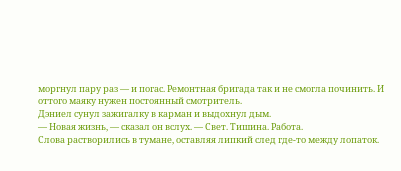моргнул пару раз — и погас. Ремонтная бригада так и не смогла починить. И оттого маяку нужен постоянный смотритель.
Дэниел сунул зажигалку в карман и выдохнул дым.
— Новая жизнь, — сказал он вслух. — Свет. Тишина. Работа.
Слова растворились в тумане, оставляя липкий след где-то между лопаток.